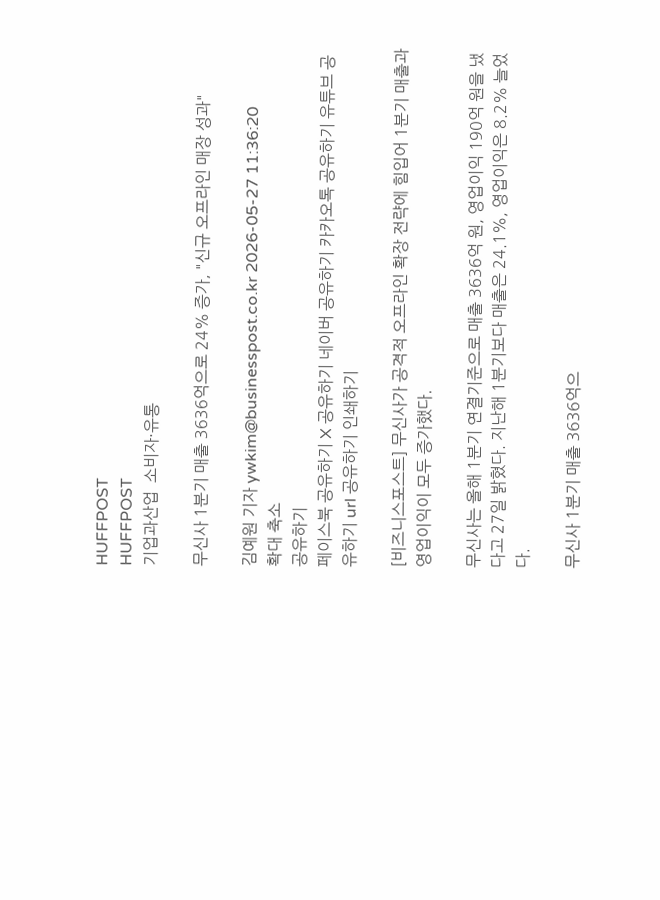HUFFPOST
HUFFPOST
기업과산업  소비자·유통

무신사 1분기 매출 3636억으로 24% 증가, "신규 오프라인 매장 성과"

김예원 기자 ywkim@businesspost.co.kr 2026-05-27 11:36:20
확대 축소
공유하기
페이스북 공유하기 X 공유하기 네이버 공유하기 카카오톡 공유하기 유튜브 공유하기 url 공유하기 인쇄하기

[비즈니스포스트] 무신사가 공격적 오프라인 확장 전략에 힘입어 1분기 매출과 영업이익이 모두 증가했다.

무신사는 올해 1분기 연결기준으로 매출 3636억 원, 영업이익 190억 원을 냈다고 27일 밝혔다. 지난해 1분기보다 매출은 24.1%, 영업이익은 8.2% 늘었다.

무신사 1분기 매출 3636억으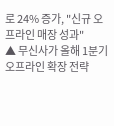로 24% 증가, "신규 오프라인 매장 성과"
▲ 무신사가 올해 1분기 오프라인 확장 전략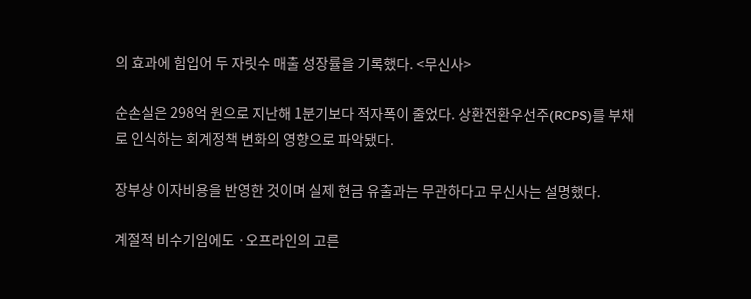의 효과에 힘입어 두 자릿수 매출 성장률을 기록했다. <무신사>

순손실은 298억 원으로 지난해 1분기보다 적자폭이 줄었다. 상환전환우선주(RCPS)를 부채로 인식하는 회계정책 변화의 영향으로 파악됐다.

장부상 이자비용을 반영한 것이며 실제 현금 유출과는 무관하다고 무신사는 설명했다.

계절적 비수기임에도 ·오프라인의 고른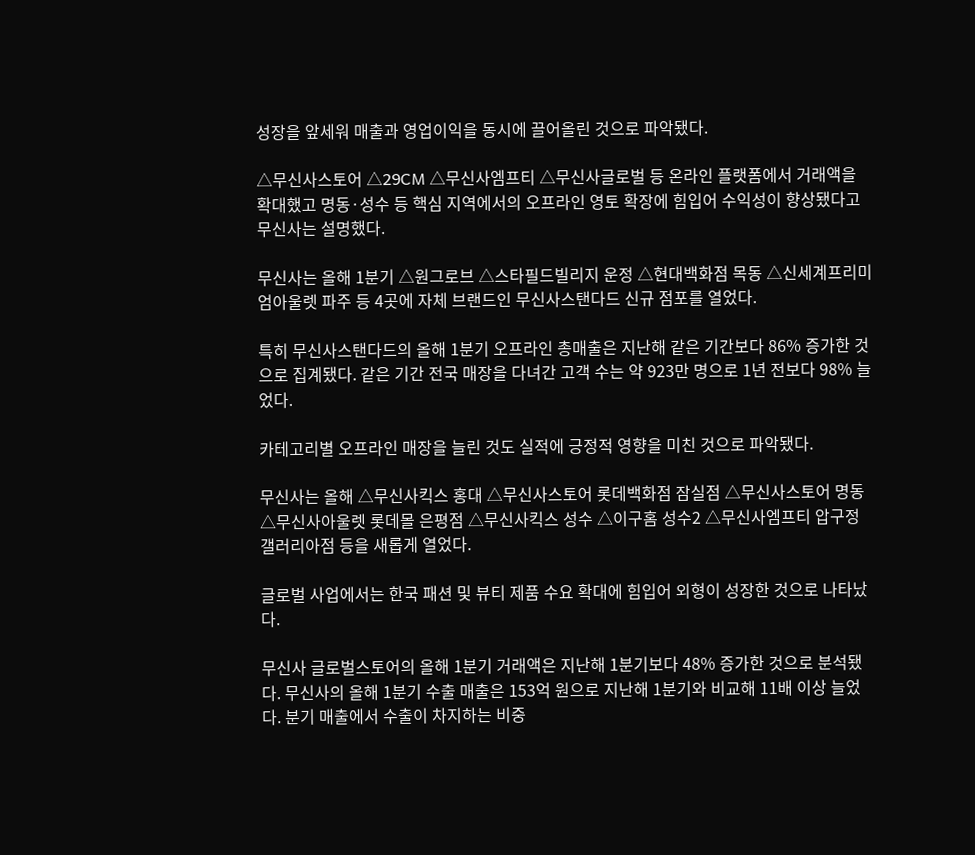성장을 앞세워 매출과 영업이익을 동시에 끌어올린 것으로 파악됐다.

△무신사스토어 △29CM △무신사엠프티 △무신사글로벌 등 온라인 플랫폼에서 거래액을 확대했고 명동·성수 등 핵심 지역에서의 오프라인 영토 확장에 힘입어 수익성이 향상됐다고 무신사는 설명했다.

무신사는 올해 1분기 △원그로브 △스타필드빌리지 운정 △현대백화점 목동 △신세계프리미엄아울렛 파주 등 4곳에 자체 브랜드인 무신사스탠다드 신규 점포를 열었다.

특히 무신사스탠다드의 올해 1분기 오프라인 총매출은 지난해 같은 기간보다 86% 증가한 것으로 집계됐다. 같은 기간 전국 매장을 다녀간 고객 수는 약 923만 명으로 1년 전보다 98% 늘었다.

카테고리별 오프라인 매장을 늘린 것도 실적에 긍정적 영향을 미친 것으로 파악됐다.

무신사는 올해 △무신사킥스 홍대 △무신사스토어 롯데백화점 잠실점 △무신사스토어 명동 △무신사아울렛 롯데몰 은평점 △무신사킥스 성수 △이구홈 성수2 △무신사엠프티 압구정 갤러리아점 등을 새롭게 열었다.

글로벌 사업에서는 한국 패션 및 뷰티 제품 수요 확대에 힘입어 외형이 성장한 것으로 나타났다.

무신사 글로벌스토어의 올해 1분기 거래액은 지난해 1분기보다 48% 증가한 것으로 분석됐다. 무신사의 올해 1분기 수출 매출은 153억 원으로 지난해 1분기와 비교해 11배 이상 늘었다. 분기 매출에서 수출이 차지하는 비중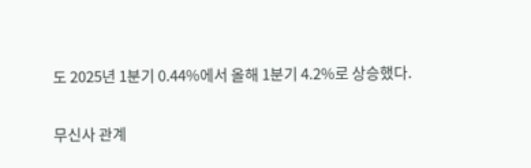도 2025년 1분기 0.44%에서 올해 1분기 4.2%로 상승했다.

무신사 관계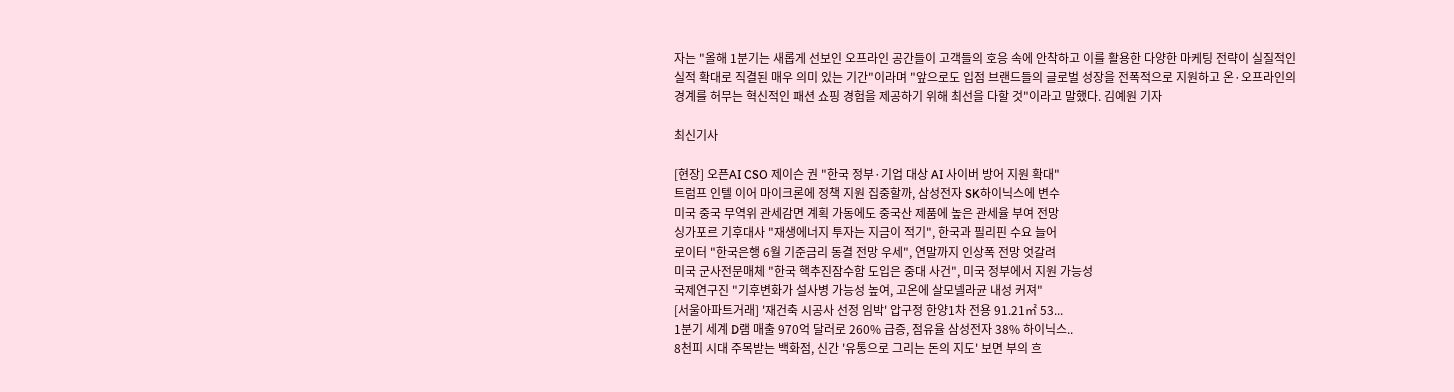자는 "올해 1분기는 새롭게 선보인 오프라인 공간들이 고객들의 호응 속에 안착하고 이를 활용한 다양한 마케팅 전략이 실질적인 실적 확대로 직결된 매우 의미 있는 기간"이라며 "앞으로도 입점 브랜드들의 글로벌 성장을 전폭적으로 지원하고 온·오프라인의 경계를 허무는 혁신적인 패션 쇼핑 경험을 제공하기 위해 최선을 다할 것"이라고 말했다. 김예원 기자

최신기사

[현장] 오픈AI CSO 제이슨 권 "한국 정부·기업 대상 AI 사이버 방어 지원 확대"
트럼프 인텔 이어 마이크론에 정책 지원 집중할까, 삼성전자 SK하이닉스에 변수
미국 중국 무역위 관세감면 계획 가동에도 중국산 제품에 높은 관세율 부여 전망
싱가포르 기후대사 "재생에너지 투자는 지금이 적기", 한국과 필리핀 수요 늘어
로이터 "한국은행 6월 기준금리 동결 전망 우세", 연말까지 인상폭 전망 엇갈려
미국 군사전문매체 "한국 핵추진잠수함 도입은 중대 사건", 미국 정부에서 지원 가능성
국제연구진 "기후변화가 설사병 가능성 높여, 고온에 살모넬라균 내성 커져"
[서울아파트거래] '재건축 시공사 선정 임박' 압구정 한양1차 전용 91.21㎡ 53...
1분기 세계 D램 매출 970억 달러로 260% 급증, 점유율 삼성전자 38% 하이닉스..
8천피 시대 주목받는 백화점, 신간 '유통으로 그리는 돈의 지도' 보면 부의 흐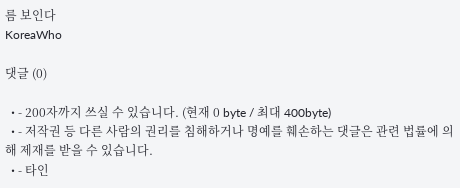름 보인다
KoreaWho

댓글 (0)

  • - 200자까지 쓰실 수 있습니다. (현재 0 byte / 최대 400byte)
  • - 저작권 등 다른 사람의 권리를 침해하거나 명예를 훼손하는 댓글은 관련 법률에 의해 제재를 받을 수 있습니다.
  • - 타인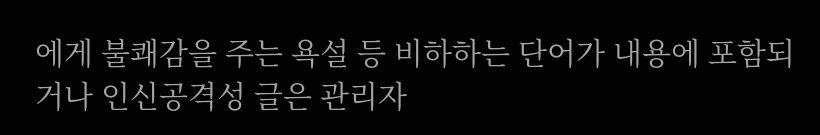에게 불쾌감을 주는 욕설 등 비하하는 단어가 내용에 포함되거나 인신공격성 글은 관리자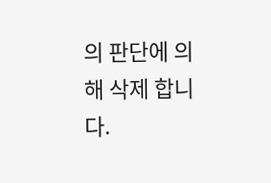의 판단에 의해 삭제 합니다.